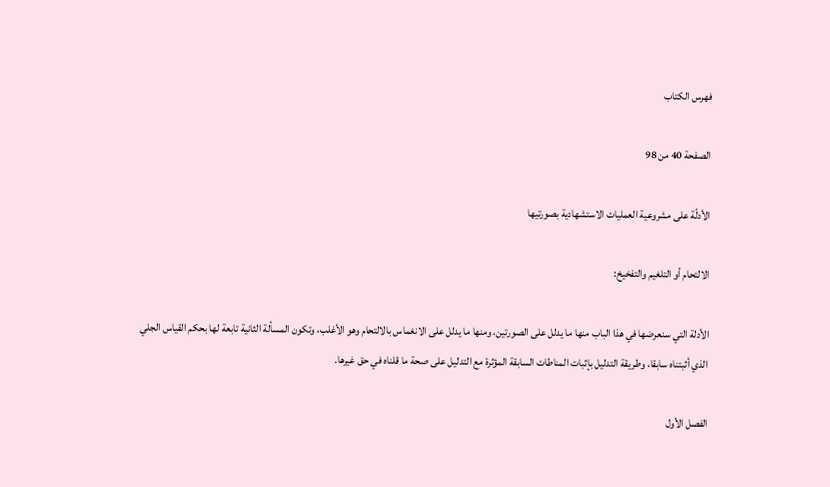فهرس الكتاب

الصفحة 40 من 98

الأدلّة على مشروعية العمليات الاستشهادية بصورتيها

الالتحام أو التلغيم والتفخيخ:

الأدلة التي سنعرضها في هذا الباب منها ما يدلل على الصورتين، ومنها ما يدلل على الانغماس بالالتحام وهو الأغلب، وتكون المسألة الثانية تابعة لها بحكم القياس الجلي الذي أثبتناه سابقا، وطريقة التدليل بإثبات المناطات السابقة المؤثرة مع التدليل على صحة ما قلناه في حق غيرها.

الفصل الأول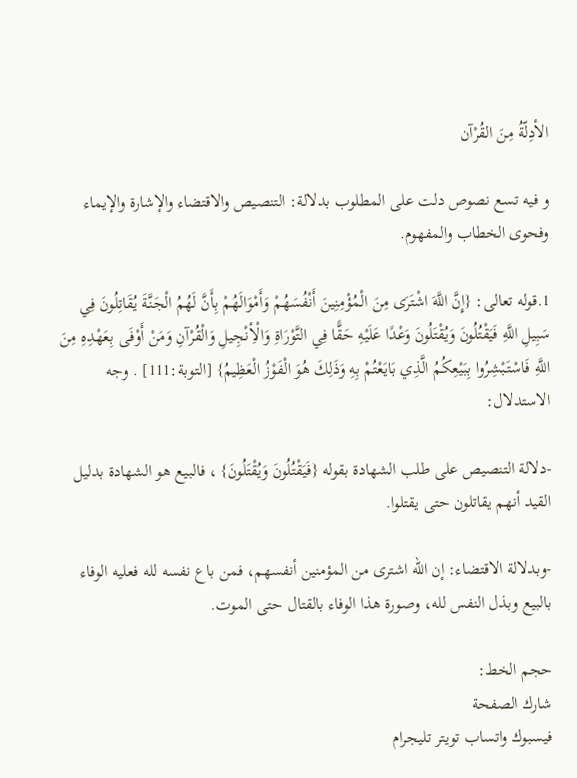الأدِلّةُ مِنَ القُرْآن

و فيه تسع نصوص دلت على المطلوب بدلالة: التنصيص والاقتضاء والإشارة والإيماء وفحوى الخطاب والمفهوم.

1.قوله تعالى: {إِنَّ اللَّهَ اشْتَرَى مِنَ الْمُؤْمِنِينَ أَنْفُسَهُمْ وَأَمْوَالَهُمْ بِأَنَّ لَهُمُ الْجَنَّةَ يُقَاتِلُونَ فِي سَبِيلِ اللَّهِ فَيَقْتُلُونَ وَيُقْتَلُونَ وَعْدًا عَلَيْهِ حَقًّا فِي التَّوْرَاةِ وَالْأِنْجِيلِ وَالْقُرْآنِ وَمَنْ أَوْفَى بِعَهْدِهِ مِنَ اللَّهِ فَاسْتَبْشِرُوا بِبَيْعِكُمُ الَّذِي بَايَعْتُمْ بِهِ وَذَلِكَ هُوَ الْفَوْزُ الْعَظِيمُ} [التوبة:111] . وجه الاستدلال:

-دلالة التنصيص على طلب الشهادة بقوله {فَيَقْتُلُونَ وَيُقْتَلُونَ} ، فالبيع هو الشهادة بدليل القيد أنهم يقاتلون حتى يقتلوا.

-وبدلالة الاقتضاء: إن الله اشترى من المؤمنين أنفسهم، فمن باع نفسه لله فعليه الوفاء بالبيع وبذل النفس لله، وصورة هذا الوفاء بالقتال حتى الموت.

حجم الخط:
شارك الصفحة
فيسبوك واتساب تويتر تليجرام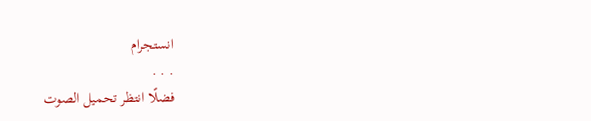انستجرام
. . .
فضلًا انتظر تحميل الصوت